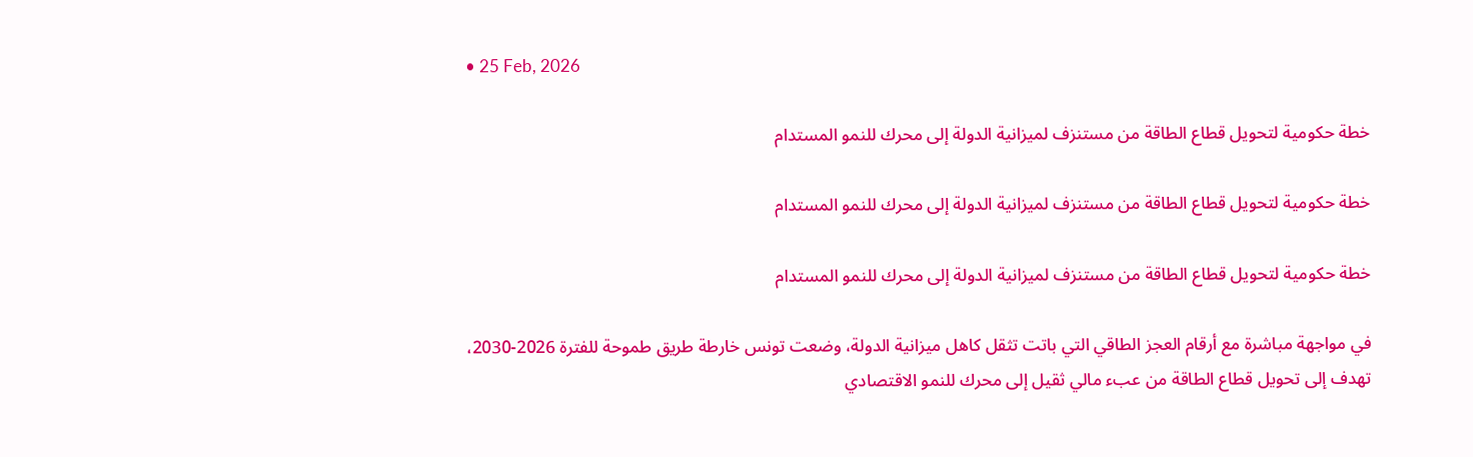• 25 Feb, 2026

خطة حكومية لتحويل قطاع الطاقة من مستنزف لميزانية الدولة إلى محرك للنمو المستدام

خطة حكومية لتحويل قطاع الطاقة من مستنزف لميزانية الدولة إلى محرك للنمو المستدام

خطة حكومية لتحويل قطاع الطاقة من مستنزف لميزانية الدولة إلى محرك للنمو المستدام

في مواجهة مباشرة مع أرقام العجز الطاقي التي باتت تثقل كاهل ميزانية الدولة، وضعت تونس خارطة طريق طموحة للفترة 2026-2030، تهدف إلى تحويل قطاع الطاقة من عبء مالي ثقيل إلى محرك للنمو الاقتصادي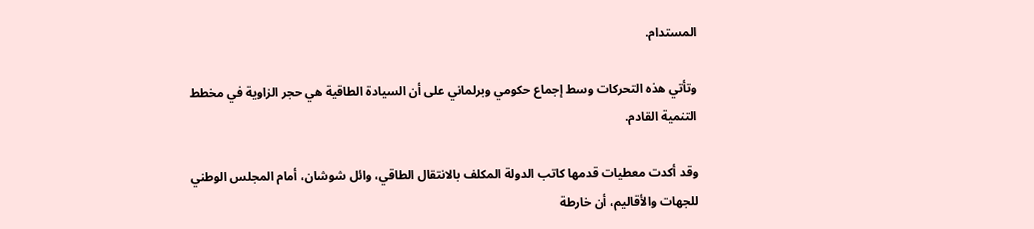المستدام.

وتأتي هذه التحركات وسط إجماع حكومي وبرلماني على أن السيادة الطاقية هي حجر الزاوية في مخطط التنمية القادم.

وقد أكدت معطيات قدمها كاتب الدولة المكلف بالانتقال الطاقي، وائل شوشان، أمام المجلس الوطني للجهات والأقاليم، أن خارطة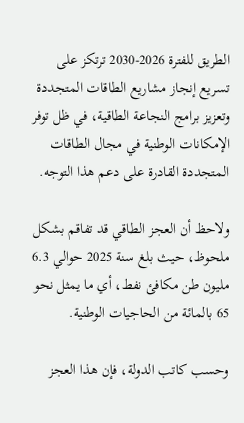الطريق للفترة 2026-2030 ترتكز على تسريع إنجاز مشاريع الطاقات المتجددة وتعزيز برامج النجاعة الطاقية، في ظل توفر الإمكانات الوطنية في مجال الطاقات المتجددة القادرة على دعم هذا التوجه.

ولاحظ أن العجز الطاقي قد تفاقم بشكل ملحوظ، حيث بلغ سنة 2025 حوالي 6.3 مليون طن مكافئ نفط، أي ما يمثل نحو 65 بالمائة من الحاجيات الوطنية.

وحسب كاتب الدولة، فإن هذا العجز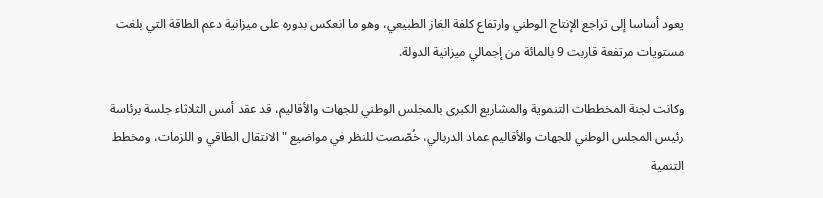يعود أساسا إلى تراجع الإنتاج الوطني وارتفاع كلفة الغاز الطبيعي، وهو ما انعكس بدوره على ميزانية دعم الطاقة التي بلغت مستويات مرتفعة قاربت 9 بالمائة من إجمالي ميزانية الدولة.

وكانت لجنة المخططات التنموية والمشاريع الكبرى بالمجلس الوطني للجهات والأقاليم، قد عقد أمس الثلاثاء جلسة برئاسة رئيس المجلس الوطني للجهات والأقاليم عماد الدربالي، خُصّصت للنظر في مواضيع "الانتقال الطاقي و اللزمات، ومخطط التنمية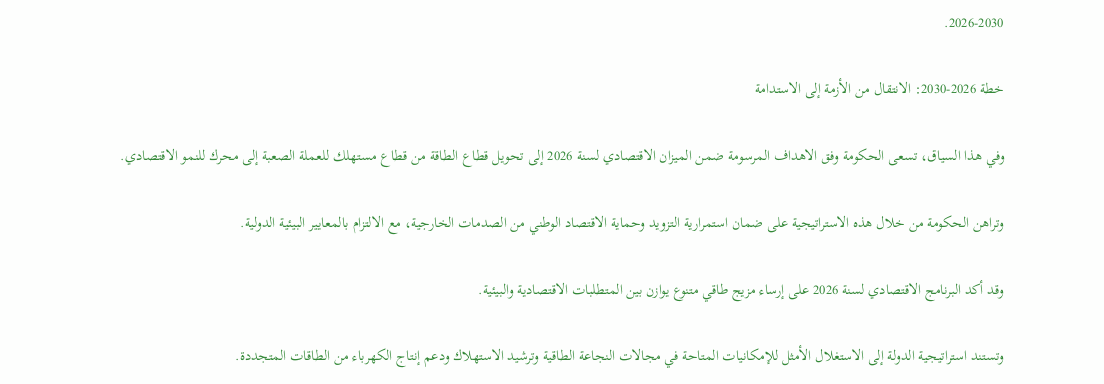2026-2030.

خطة 2026-2030: الانتقال من الأزمة إلى الاستدامة

وفي هذا السياق، تسعى الحكومة وفق الاهداف المرسومة ضمن الميزان الاقتصادي لسنة 2026 إلى تحويل قطاع الطاقة من قطاع مستهلك للعملة الصعبة إلى محرك للنمو الاقتصادي.

وتراهن الحكومة من خلال هذه الاستراتيجية على ضمان استمرارية التزويد وحماية الاقتصاد الوطني من الصدمات الخارجية، مع الالتزام بالمعايير البيئية الدولية.

وقد أكد البرنامج الاقتصادي لسنة 2026 على إرساء مزيج طاقي متنوع يوازن بين المتطلبات الاقتصادية والبيئية.

وتستند استراتيجية الدولة إلى الاستغلال الأمثل للإمكانيات المتاحة في مجالات النجاعة الطاقية وترشيد الاستهلاك ودعم إنتاج الكهرباء من الطاقات المتجددة.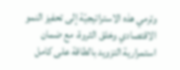وترمي هذه الاستراتيجيّة إلى تحفيز النمو الاقتصادي وخلق الثروة، مع ضمان استمرارية التزويد بالطاقة على كامل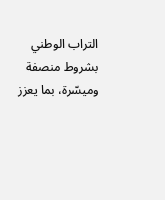التراب الوطني بشروط منصفة وميسّرة، بما يعزز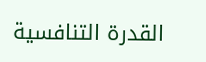القدرة التنافسية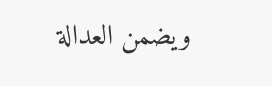ويضمن العدالة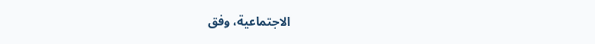الاجتماعية، وفق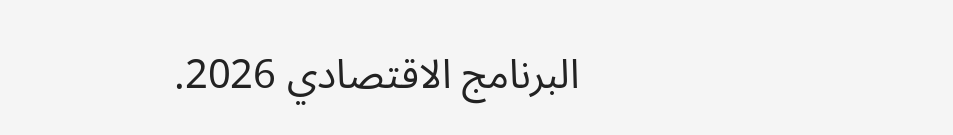البرنامج الاقتصادي 2026.